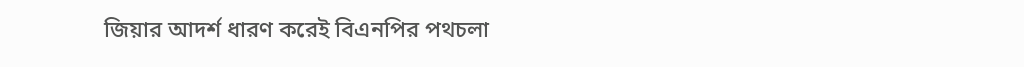জিয়ার আদর্শ ধারণ করেই বিএনপির পথচলা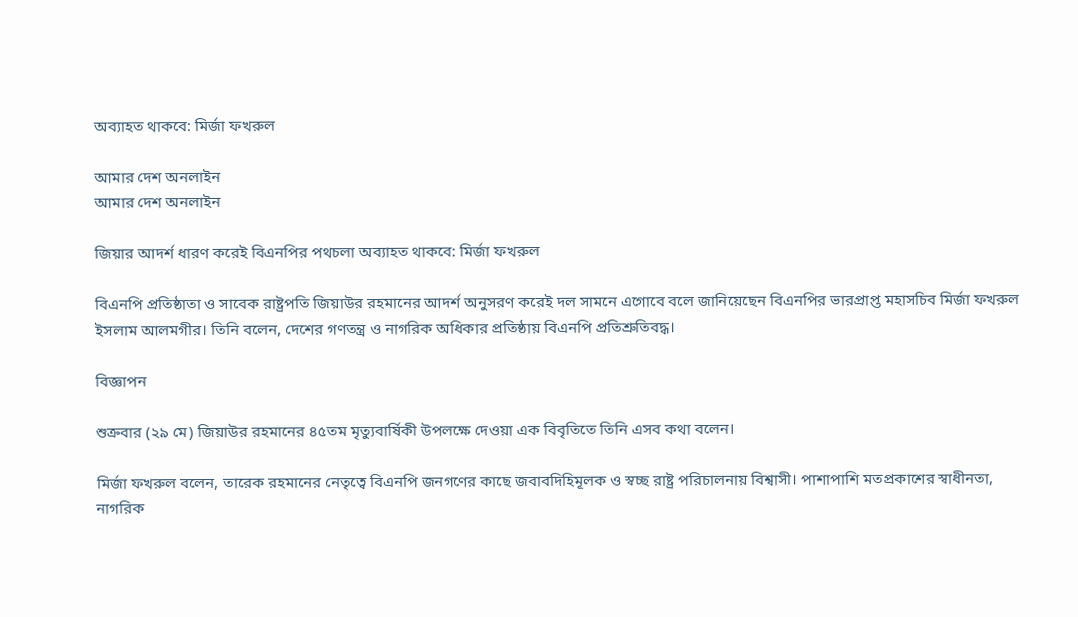অব্যাহত থাকবে: মির্জা ফখরুল

আমার দেশ অনলাইন
আমার দেশ অনলাইন

জিয়ার আদর্শ ধারণ করেই বিএনপির পথচলা অব্যাহত থাকবে: মির্জা ফখরুল

বিএনপি প্রতিষ্ঠাতা ও সাবেক রাষ্ট্রপতি জিয়াউর রহমানের আদর্শ অনুসরণ করেই দল সামনে এগোবে বলে জানিয়েছেন বিএনপির ভারপ্রাপ্ত মহাসচিব মির্জা ফখরুল ইসলাম আলমগীর। তিনি বলেন, দেশের গণতন্ত্র ও নাগরিক অধিকার প্রতিষ্ঠায় বিএনপি প্রতিশ্রুতিবদ্ধ।

বিজ্ঞাপন

শুক্রবার (২৯ মে) জিয়াউর রহমানের ৪৫তম মৃত্যুবার্ষিকী উপলক্ষে দেওয়া এক বিবৃতিতে তিনি এসব কথা বলেন।

মির্জা ফখরুল বলেন, তারেক রহমানের নেতৃত্বে বিএনপি জনগণের কাছে জবাবদিহিমূলক ও স্বচ্ছ রাষ্ট্র পরিচালনায় বিশ্বাসী। পাশাপাশি মতপ্রকাশের স্বাধীনতা, নাগরিক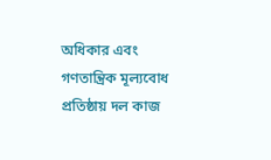অধিকার এবং গণতান্ত্রিক মূল্যবোধ প্রতিষ্ঠায় দল কাজ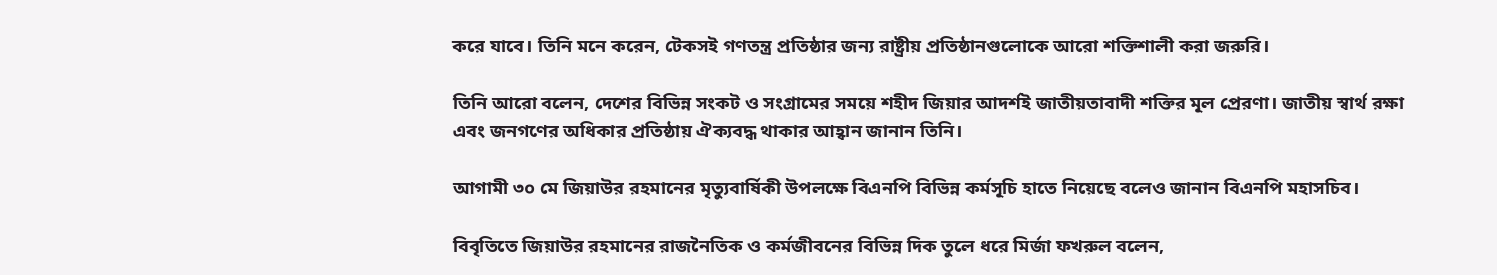করে যাবে। তিনি মনে করেন, টেকসই গণতন্ত্র প্রতিষ্ঠার জন্য রাষ্ট্রীয় প্রতিষ্ঠানগুলোকে আরো শক্তিশালী করা জরুরি।

তিনি আরো বলেন, দেশের বিভিন্ন সংকট ও সংগ্রামের সময়ে শহীদ জিয়ার আদর্শই জাতীয়তাবাদী শক্তির মূল প্রেরণা। জাতীয় স্বার্থ রক্ষা এবং জনগণের অধিকার প্রতিষ্ঠায় ঐক্যবদ্ধ থাকার আহ্বান জানান তিনি।

আগামী ৩০ মে জিয়াউর রহমানের মৃত্যুবার্ষিকী উপলক্ষে বিএনপি বিভিন্ন কর্মসূচি হাতে নিয়েছে বলেও জানান বিএনপি মহাসচিব।

বিবৃতিতে জিয়াউর রহমানের রাজনৈতিক ও কর্মজীবনের বিভিন্ন দিক তুলে ধরে মির্জা ফখরুল বলেন,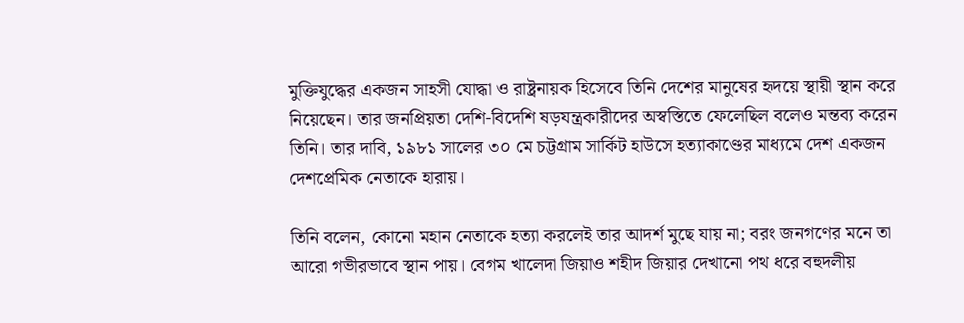মুক্তিযুদ্ধের একজন সাহসী যোদ্ধা ও রাষ্ট্রনায়ক হিসেবে তিনি দেশের মানুষের হৃদয়ে স্থায়ী স্থান করে নিয়েছেন। তার জনপ্রিয়তা দেশি-বিদেশি ষড়যন্ত্রকারীদের অস্বস্তিতে ফেলেছিল বলেও মন্তব্য করেন তিনি। তার দাবি, ১৯৮১ সালের ৩০ মে চট্টগ্রাম সার্কিট হাউসে হত্যাকাণ্ডের মাধ্যমে দেশ একজন দেশপ্রেমিক নেতাকে হারায়।

তিনি বলেন, কোনো মহান নেতাকে হত্যা করলেই তার আদর্শ মুছে যায় না; বরং জনগণের মনে তা আরো গভীরভাবে স্থান পায়। বেগম খালেদা জিয়াও শহীদ জিয়ার দেখানো পথ ধরে বহুদলীয়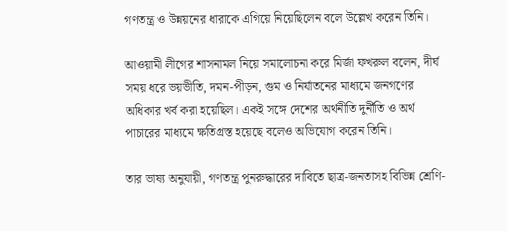গণতন্ত্র ও উন্নয়নের ধারাকে এগিয়ে নিয়েছিলেন বলে উল্লেখ করেন তিনি।

আওয়ামী লীগের শাসনামল নিয়ে সমালোচনা করে মির্জা ফখরুল বলেন, দীর্ঘ সময় ধরে ভয়ভীতি, দমন-পীড়ন, গুম ও নির্যাতনের মাধ্যমে জনগণের অধিকার খর্ব করা হয়েছিল। একই সঙ্গে দেশের অর্থনীতি দুর্নীতি ও অর্থ পাচারের মাধ্যমে ক্ষতিগ্রস্ত হয়েছে বলেও অভিযোগ করেন তিনি।

তার ভাষ্য অনুযায়ী, গণতন্ত্র পুনরুদ্ধারের দাবিতে ছাত্র-জনতাসহ বিভিন্ন শ্রেণি-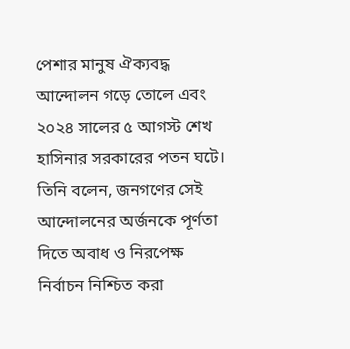পেশার মানুষ ঐক্যবদ্ধ আন্দোলন গড়ে তোলে এবং ২০২৪ সালের ৫ আগস্ট শেখ হাসিনার সরকারের পতন ঘটে। তিনি বলেন, জনগণের সেই আন্দোলনের অর্জনকে পূর্ণতা দিতে অবাধ ও নিরপেক্ষ নির্বাচন নিশ্চিত করা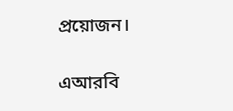প্রয়োজন।

এআরবি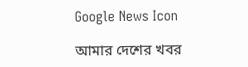Google News Icon

আমার দেশের খবর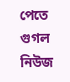পেতে গুগল নিউজ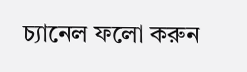চ্যানেল ফলো করুন